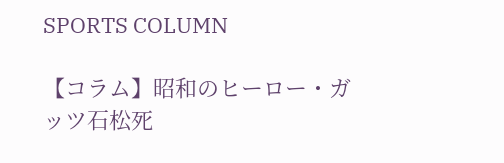SPORTS COLUMN

【コラム】昭和のヒーロー・ガッツ石松死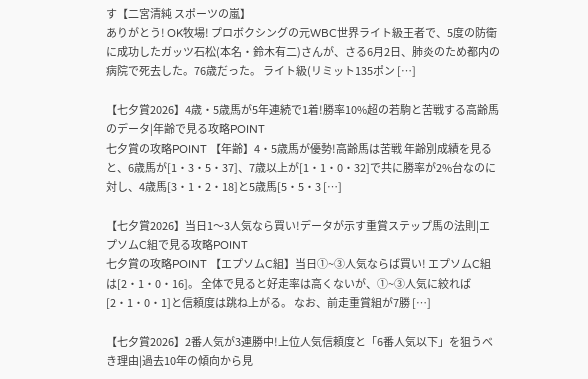す【二宮清純 スポーツの嵐】
ありがとう! OK牧場! プロボクシングの元WBC世界ライト級王者で、5度の防衛に成功したガッツ石松(本名・鈴木有二)さんが、さる6月2日、肺炎のため都内の病院で死去した。76歳だった。 ライト級(リミット135ポン […]

【七夕賞2026】4歳・5歳馬が5年連続で1着!勝率10%超の若駒と苦戦する高齢馬のデータ|年齢で見る攻略POINT
七夕賞の攻略POINT 【年齢】4・5歳馬が優勢!高齢馬は苦戦 年齢別成績を見ると、6歳馬が[1・3・5・37]、7歳以上が[1・1・0・32]で共に勝率が2%台なのに対し、4歳馬[3・1・2・18]と5歳馬[5・5・3 […]

【七夕賞2026】当日1〜3人気なら買い!データが示す重賞ステップ馬の法則|エプソムC組で見る攻略POINT
七夕賞の攻略POINT 【エプソムC組】当日①~③人気ならば買い! エプソムC組は[2・1・0・16]。 全体で見ると好走率は高くないが、①~③人気に絞れば[2・1・0・1]と信頼度は跳ね上がる。 なお、前走重賞組が7勝 […]

【七夕賞2026】2番人気が3連勝中!上位人気信頼度と「6番人気以下」を狙うべき理由|過去10年の傾向から見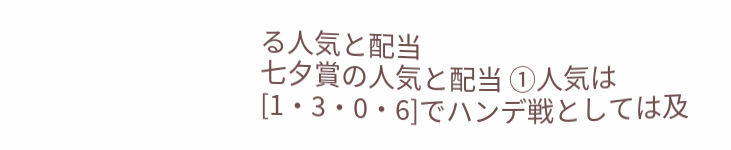る人気と配当
七夕賞の人気と配当 ①人気は[1・3・0・6]でハンデ戦としては及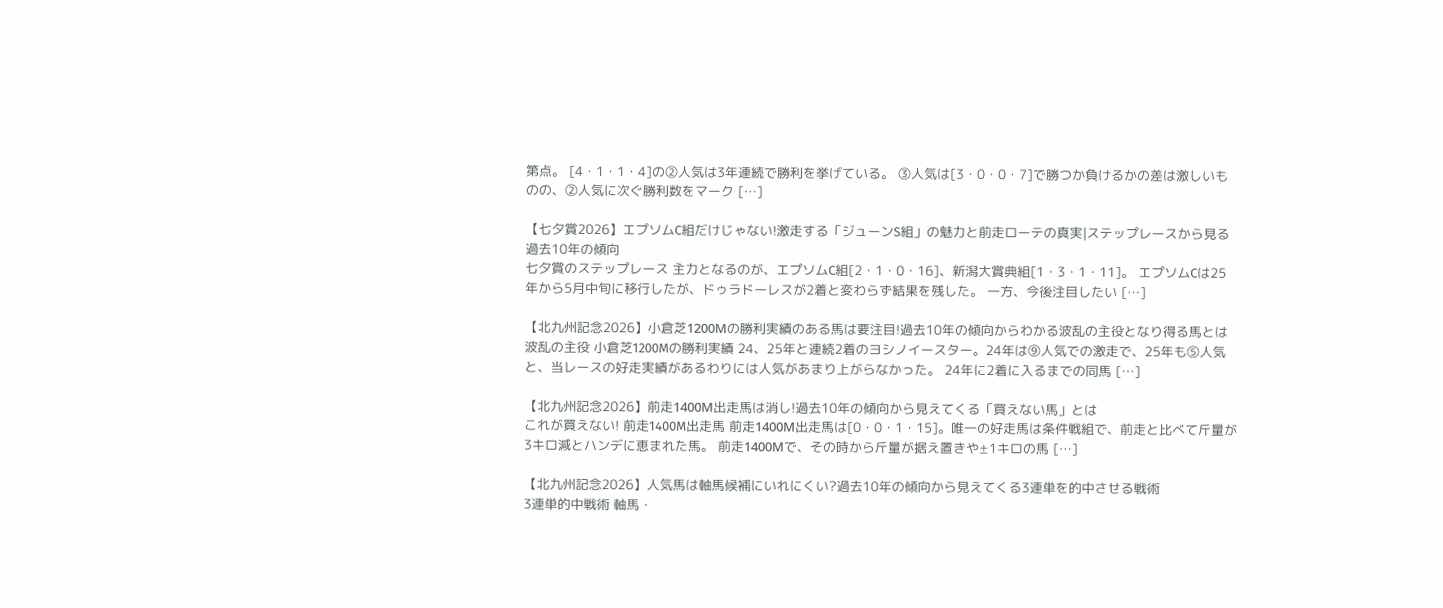第点。 [4・1・1・4]の②人気は3年連続で勝利を挙げている。 ③人気は[3・0・0・7]で勝つか負けるかの差は激しいものの、②人気に次ぐ勝利数をマーク […]

【七夕賞2026】エプソムC組だけじゃない!激走する「ジューンS組」の魅力と前走ローテの真実|ステップレースから見る過去10年の傾向
七夕賞のステップレース 主力となるのが、エプソムC組[2・1・0・16]、新潟大賞典組[1・3・1・11]。 エプソムCは25年から5月中旬に移行したが、ドゥラドーレスが2着と変わらず結果を残した。 一方、今後注目したい […]

【北九州記念2026】小倉芝1200Мの勝利実績のある馬は要注目!過去10年の傾向からわかる波乱の主役となり得る馬とは
波乱の主役 小倉芝1200Mの勝利実績 24、25年と連続2着のヨシノイースター。24年は⑨人気での激走で、25年も⑤人気と、当レースの好走実績があるわりには人気があまり上がらなかった。 24年に2着に入るまでの同馬 […]

【北九州記念2026】前走1400М出走馬は消し!過去10年の傾向から見えてくる「買えない馬」とは
これが買えない! 前走1400M出走馬 前走1400М出走馬は[0・0・1・15]。唯一の好走馬は条件戦組で、前走と比べて斤量が3キロ減とハンデに恵まれた馬。 前走1400Мで、その時から斤量が据え置きや±1キロの馬 […]

【北九州記念2026】人気馬は軸馬候補にいれにくい?過去10年の傾向から見えてくる3連単を的中させる戦術
3連単的中戦術 軸馬・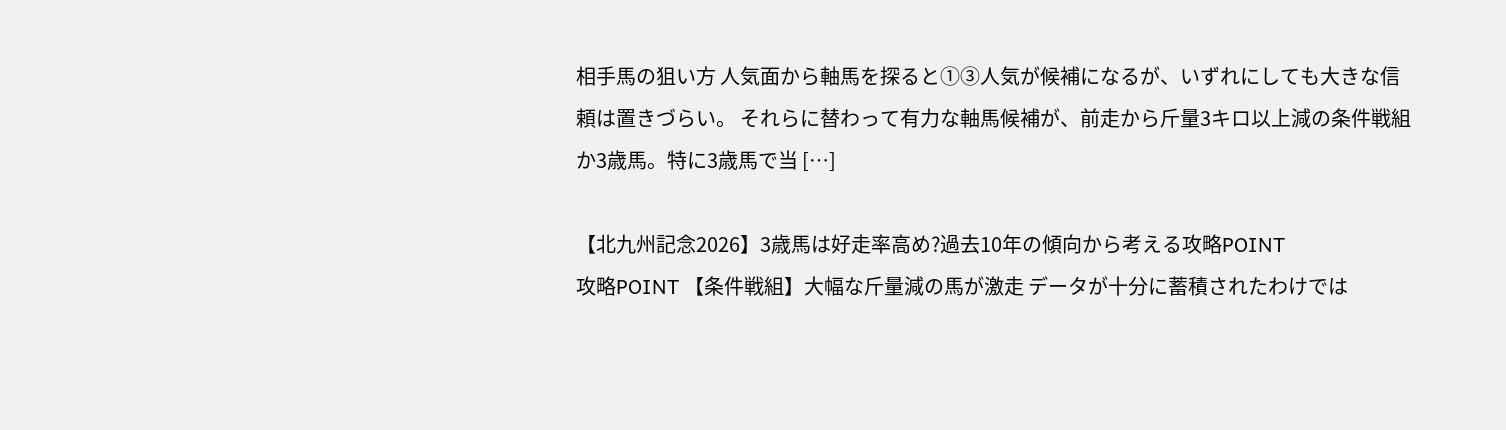相手馬の狙い方 人気面から軸馬を探ると①③人気が候補になるが、いずれにしても大きな信頼は置きづらい。 それらに替わって有力な軸馬候補が、前走から斤量3キロ以上減の条件戦組か3歳馬。特に3歳馬で当 […]

【北九州記念2026】3歳馬は好走率高め?過去10年の傾向から考える攻略POINT
攻略POINT 【条件戦組】大幅な斤量減の馬が激走 データが十分に蓄積されたわけでは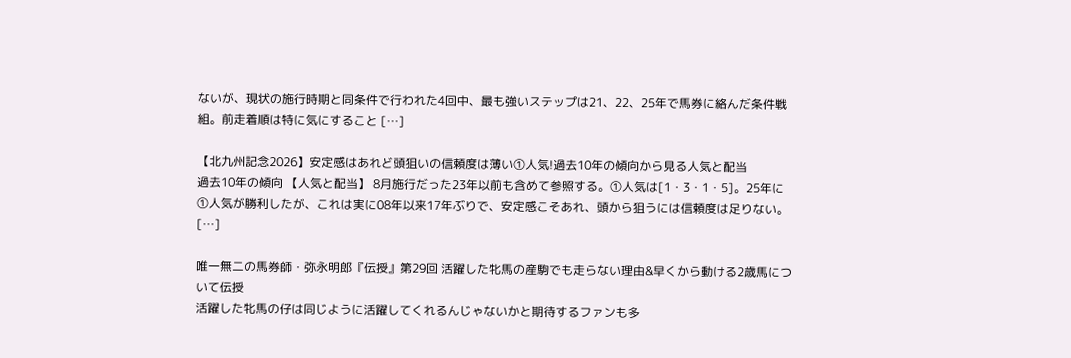ないが、現状の施行時期と同条件で行われた4回中、最も強いステップは21、22、25年で馬券に絡んだ条件戦組。前走着順は特に気にすること […]

【北九州記念2026】安定感はあれど頭狙いの信頼度は薄い①人気!過去10年の傾向から見る人気と配当
過去10年の傾向 【人気と配当】 8月施行だった23年以前も含めて参照する。①人気は[1・3・1・5]。25年に①人気が勝利したが、これは実に08年以来17年ぶりで、安定感こそあれ、頭から狙うには信頼度は足りない。 […]

唯一無二の馬券師・弥永明郎『伝授』第29回 活躍した牝馬の産駒でも走らない理由&早くから動ける2歳馬について伝授
活躍した牝馬の仔は同じように活躍してくれるんじゃないかと期待するファンも多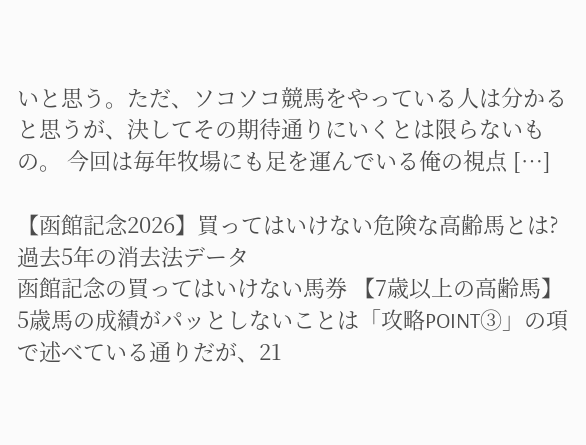いと思う。ただ、ソコソコ競馬をやっている人は分かると思うが、決してその期待通りにいくとは限らないもの。 今回は毎年牧場にも足を運んでいる俺の視点 […]

【函館記念2026】買ってはいけない危険な高齢馬とは?過去5年の消去法データ
函館記念の買ってはいけない馬券 【7歳以上の高齢馬】 5歳馬の成績がパッとしないことは「攻略POINT③」の項で述べている通りだが、21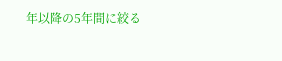年以降の5年間に絞る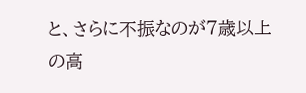と、さらに不振なのが7歳以上の高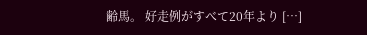齢馬。 好走例がすべて20年より […]